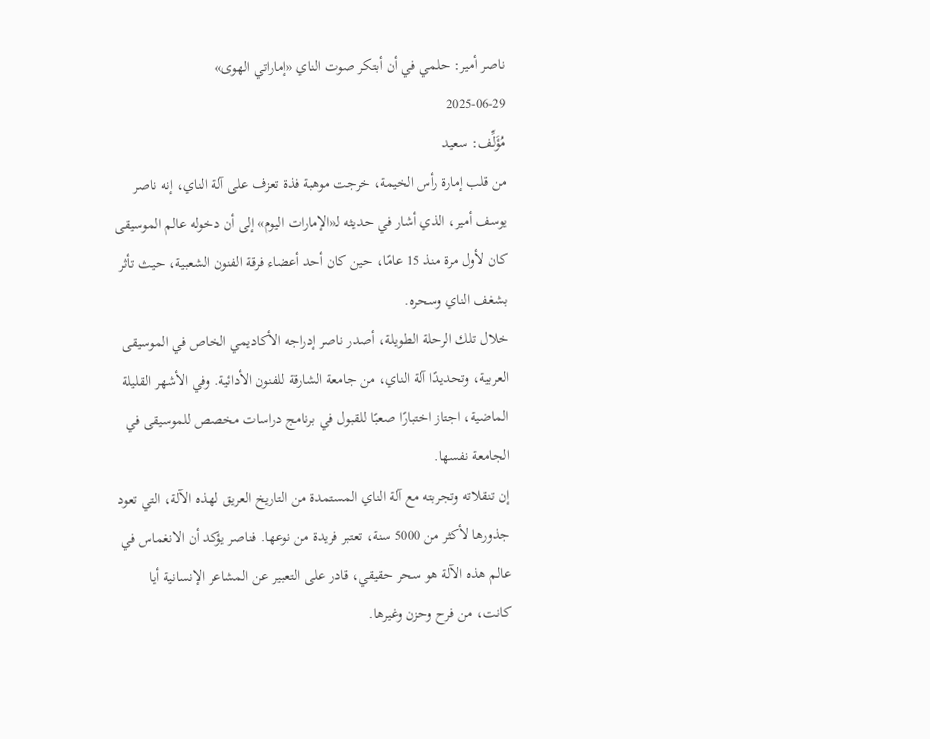ناصر أمير: حلمي في أن أبتكر صوت الناي «إماراتي الهوى»
2025-06-29
مُؤَلِّف: سعيد
من قلب إمارة رأس الخيمة، خرجت موهبة فذة تعزف على آلة الناي، إنه ناصر يوسف أمير، الذي أشار في حديثه لـ«الإمارات اليوم» إلى أن دخوله عالم الموسيقى كان لأول مرة منذ 15 عامًا، حين كان أحد أعضاء فرقة الفنون الشعبية، حيث تأثر بشغف الناي وسحره.
خلال تلك الرحلة الطويلة، أصدر ناصر إدراجه الأكاديمي الخاص في الموسيقى العربية، وتحديدًا آلة الناي، من جامعة الشارقة للفنون الأدائية. وفي الأشهر القليلة الماضية، اجتاز اختبارًا صعبًا للقبول في برنامج دراسات مخصص للموسيقى في الجامعة نفسها.
إن تنقلاته وتجربته مع آلة الناي المستمدة من التاريخ العريق لهذه الآلة، التي تعود جذورها لأكثر من 5000 سنة، تعتبر فريدة من نوعها. فناصر يؤكد أن الانغماس في عالم هذه الآلة هو سحر حقيقي، قادر على التعبير عن المشاعر الإنسانية أيا كانت، من فرح وحزن وغيرها.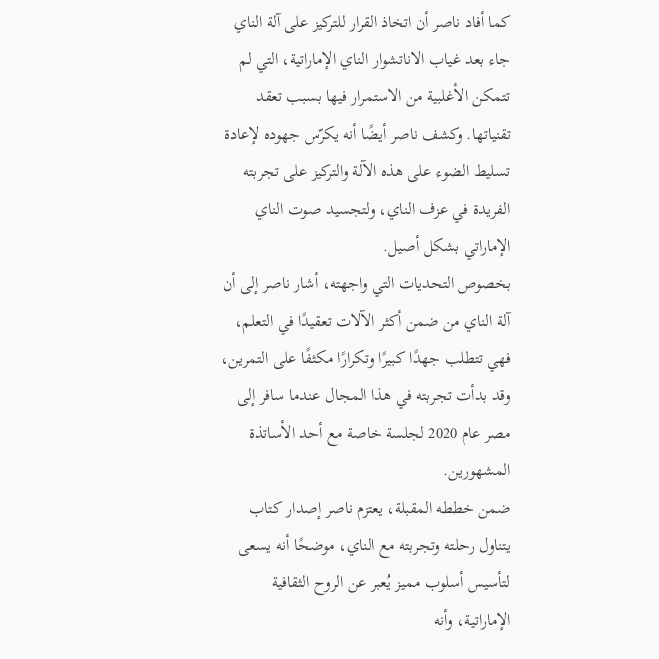كما أفاد ناصر أن اتخاذ القرار للتركيز على آلة الناي جاء بعد غياب الاناتشوار الناي الإماراتية، التي لم تتمكن الأغلبية من الاستمرار فيها بسبب تعقد تقنياتها. وكشف ناصر أيضًا أنه يكرّس جهوده لإعادة تسليط الضوء على هذه الآلة والتركيز على تجربته الفريدة في عزف الناي، ولتجسيد صوت الناي الإماراتي بشكل أصيل.
بخصوص التحديات التي واجهته، أشار ناصر إلى أن آلة الناي من ضمن أكثر الآلات تعقيدًا في التعلم، فهي تتطلب جهدًا كبيرًا وتكرارًا مكثفًا على التمرين، وقد بدأت تجربته في هذا المجال عندما سافر إلى مصر عام 2020 لجلسة خاصة مع أحد الأساتذة المشهورين.
ضمن خططه المقبلة، يعتزم ناصر إصدار كتاب يتناول رحلته وتجربته مع الناي، موضحًا أنه يسعى لتأسيس أسلوب مميز يُعبر عن الروح الثقافية الإماراتية، وأنه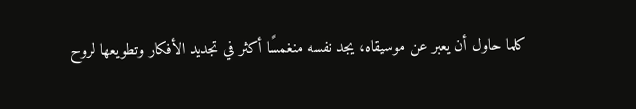كلما حاول أن يعبر عن موسيقاه، يجد نفسه منغمسًا أكثر في تجديد الأفكار وتطويعها لروح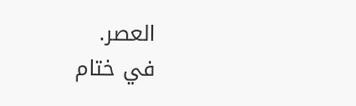العصر.
في ختام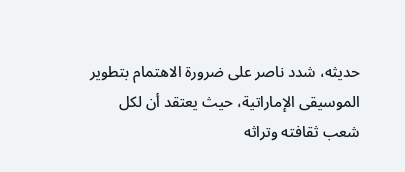حديثه، شدد ناصر على ضرورة الاهتمام بتطوير الموسيقى الإماراتية، حيث يعتقد أن لكل شعب ثقافته وتراثه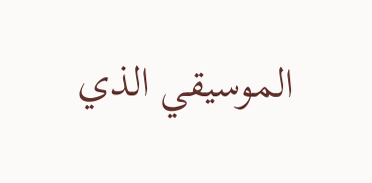الموسيقي الذي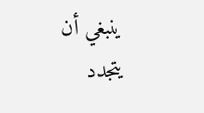ينبغي أن يتجدد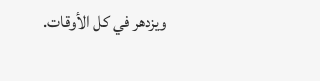ويزدهر في كل الأوقات.